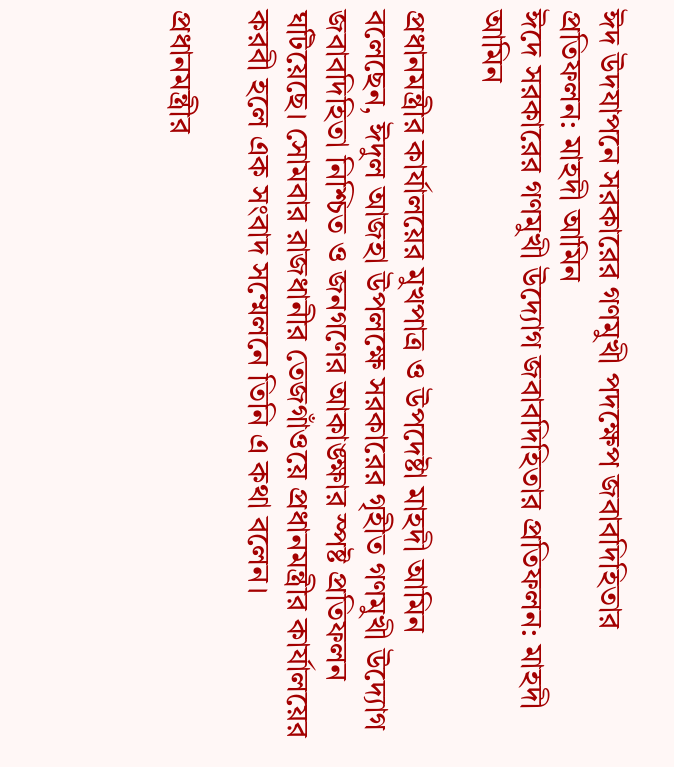ঈদ উদযাপনে সরকারের গণমুখী পদক্ষেপ জবাবদিহিতার প্রতিফলন: মাহদী আমিন
ঈদে সরকারের গণমুখী উদ্যোগ জবাবদিহিতার প্রতিফলন: মাহদী আমিন

প্রধানমন্ত্রীর কার্যালয়ের মুখপাত্র ও উপদেষ্টা মাহদী আমিন বলেছেন, ঈদুল আজহা উপলক্ষে সরকারের গৃহীত গণমুখী উদ্যোগ জবাবদিহিতা নিশ্চিত ও জনগণের আকাঙ্ক্ষার স্পষ্ট প্রতিফলন ঘটিয়েছে। সোমবার রাজধানীর তেজগাঁওয়ে প্রধানমন্ত্রীর কার্যালয়ের করবী হলে এক সংবাদ সম্মেলনে তিনি এ কথা বলেন।

প্রধানমন্ত্রীর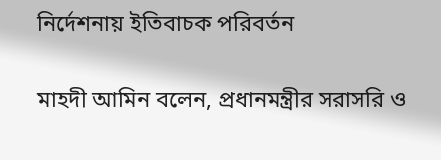নির্দেশনায় ইতিবাচক পরিবর্তন

মাহদী আমিন বলেন, প্রধানমন্ত্রীর সরাসরি ও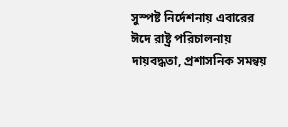সুস্পষ্ট নির্দেশনায় এবারের ঈদে রাষ্ট্র পরিচালনায় দায়বদ্ধতা, প্রশাসনিক সমন্বয়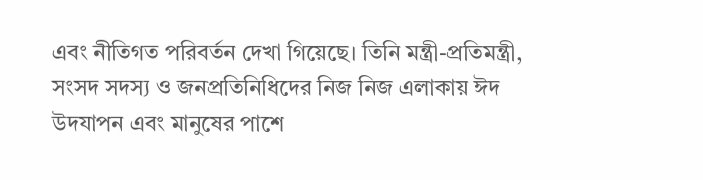এবং নীতিগত পরিবর্তন দেখা গিয়েছে। তিনি মন্ত্রী-প্রতিমন্ত্রী, সংসদ সদস্য ও জনপ্রতিনিধিদের নিজ নিজ এলাকায় ঈদ উদযাপন এবং মানুষের পাশে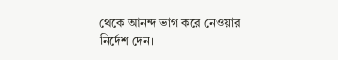থেকে আনন্দ ভাগ করে নেওয়ার নির্দেশ দেন।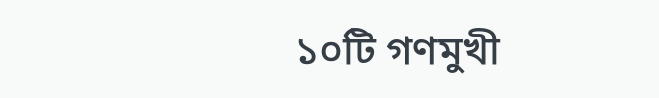১০টি গণমুখী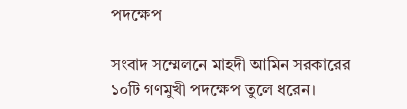পদক্ষেপ

সংবাদ সম্মেলনে মাহদী আমিন সরকারের ১০টি গণমুখী পদক্ষেপ তুলে ধরেন।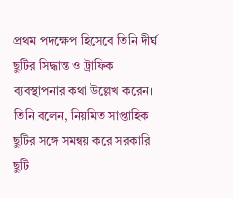প্রথম পদক্ষেপ হিসেবে তিনি দীর্ঘ ছুটির সিদ্ধান্ত ও ট্রাফিক ব্যবস্থাপনার কথা উল্লেখ করেন। তিনি বলেন, নিয়মিত সাপ্তাহিক ছুটির সঙ্গে সমন্বয় করে সরকারি ছুটি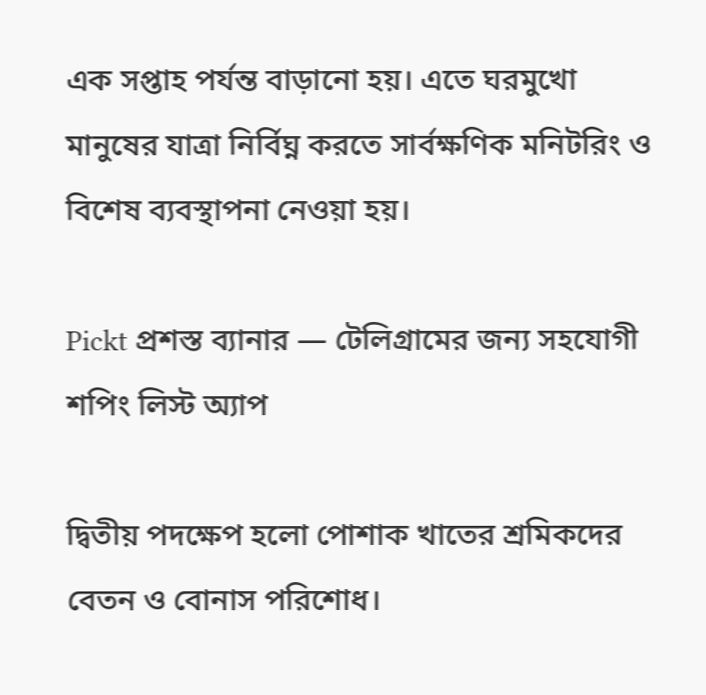এক সপ্তাহ পর্যন্ত বাড়ানো হয়। এতে ঘরমুখো মানুষের যাত্রা নির্বিঘ্ন করতে সার্বক্ষণিক মনিটরিং ও বিশেষ ব্যবস্থাপনা নেওয়া হয়।

Pickt প্রশস্ত ব্যানার — টেলিগ্রামের জন্য সহযোগী শপিং লিস্ট অ্যাপ

দ্বিতীয় পদক্ষেপ হলো পোশাক খাতের শ্রমিকদের বেতন ও বোনাস পরিশোধ।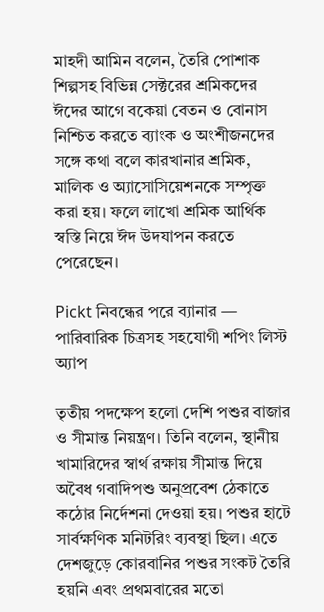মাহদী আমিন বলেন, তৈরি পোশাক শিল্পসহ বিভিন্ন সেক্টরের শ্রমিকদের ঈদের আগে বকেয়া বেতন ও বোনাস নিশ্চিত করতে ব্যাংক ও অংশীজনদের সঙ্গে কথা বলে কারখানার শ্রমিক, মালিক ও অ্যাসোসিয়েশনকে সম্পৃক্ত করা হয়। ফলে লাখো শ্রমিক আর্থিক স্বস্তি নিয়ে ঈদ উদযাপন করতে পেরেছেন।

Pickt নিবন্ধের পরে ব্যানার — পারিবারিক চিত্রসহ সহযোগী শপিং লিস্ট অ্যাপ

তৃতীয় পদক্ষেপ হলো দেশি পশুর বাজার ও সীমান্ত নিয়ন্ত্রণ। তিনি বলেন, স্থানীয় খামারিদের স্বার্থ রক্ষায় সীমান্ত দিয়ে অবৈধ গবাদিপশু অনুপ্রবেশ ঠেকাতে কঠোর নির্দেশনা দেওয়া হয়। পশুর হাটে সার্বক্ষণিক মনিটরিং ব্যবস্থা ছিল। এতে দেশজুড়ে কোরবানির পশুর সংকট তৈরি হয়নি এবং প্রথমবারের মতো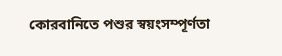কোরবানিতে পশুর স্বয়ংসম্পূর্ণতা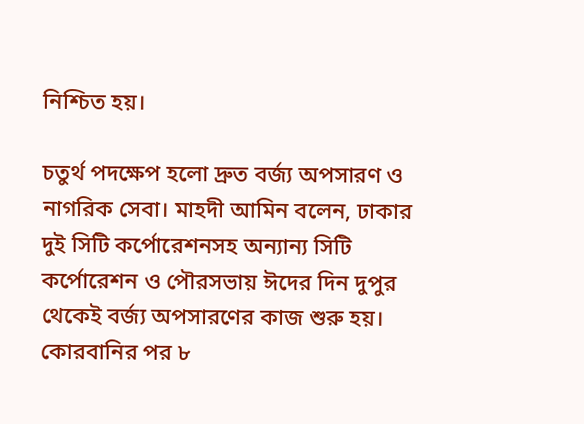নিশ্চিত হয়।

চতুর্থ পদক্ষেপ হলো দ্রুত বর্জ্য অপসারণ ও নাগরিক সেবা। মাহদী আমিন বলেন, ঢাকার দুই সিটি কর্পোরেশনসহ অন্যান্য সিটি কর্পোরেশন ও পৌরসভায় ঈদের দিন দুপুর থেকেই বর্জ্য অপসারণের কাজ শুরু হয়। কোরবানির পর ৮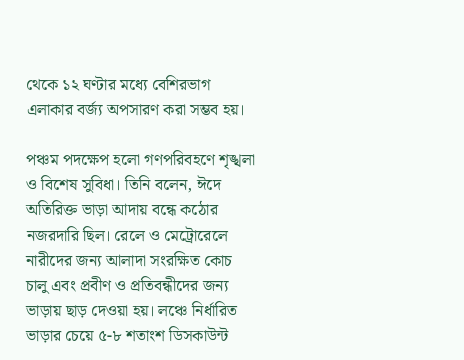থেকে ১২ ঘণ্টার মধ্যে বেশিরভাগ এলাকার বর্জ্য অপসারণ করা সম্ভব হয়।

পঞ্চম পদক্ষেপ হলো গণপরিবহণে শৃঙ্খলা ও বিশেষ সুবিধা। তিনি বলেন, ঈদে অতিরিক্ত ভাড়া আদায় বন্ধে কঠোর নজরদারি ছিল। রেলে ও মেট্রোরেলে নারীদের জন্য আলাদা সংরক্ষিত কোচ চালু এবং প্রবীণ ও প্রতিবন্ধীদের জন্য ভাড়ায় ছাড় দেওয়া হয়। লঞ্চে নির্ধারিত ভাড়ার চেয়ে ৫-৮ শতাংশ ডিসকাউন্ট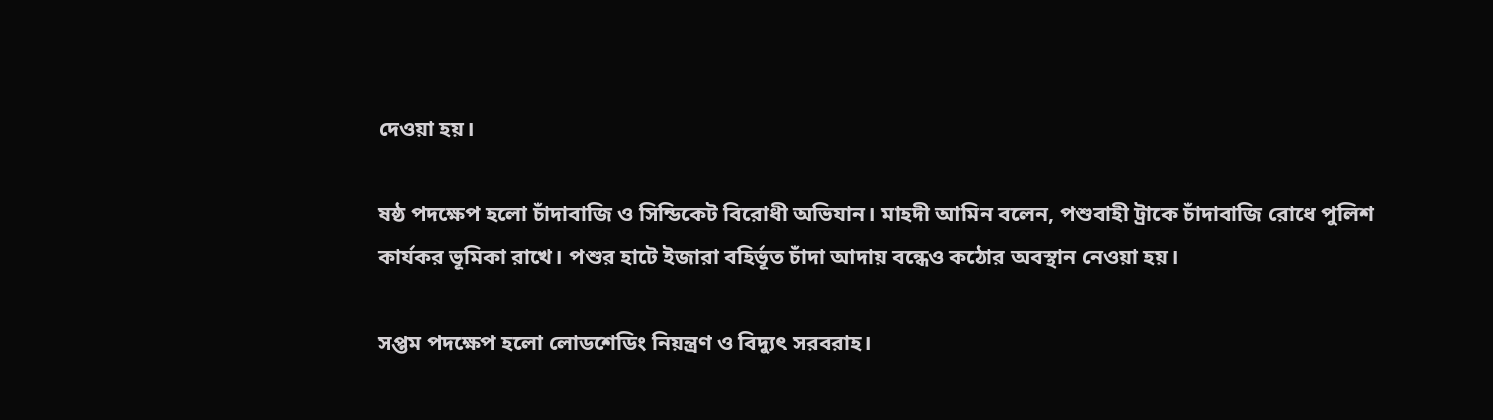দেওয়া হয়।

ষষ্ঠ পদক্ষেপ হলো চাঁদাবাজি ও সিন্ডিকেট বিরোধী অভিযান। মাহদী আমিন বলেন, পশুবাহী ট্রাকে চাঁদাবাজি রোধে পুলিশ কার্যকর ভূমিকা রাখে। পশুর হাটে ইজারা বহির্ভূত চাঁদা আদায় বন্ধেও কঠোর অবস্থান নেওয়া হয়।

সপ্তম পদক্ষেপ হলো লোডশেডিং নিয়ন্ত্রণ ও বিদ্যুৎ সরবরাহ।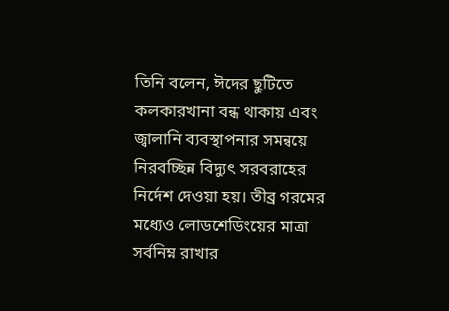তিনি বলেন, ঈদের ছুটিতে কলকারখানা বন্ধ থাকায় এবং জ্বালানি ব্যবস্থাপনার সমন্বয়ে নিরবচ্ছিন্ন বিদ্যুৎ সরবরাহের নির্দেশ দেওয়া হয়। তীব্র গরমের মধ্যেও লোডশেডিংয়ের মাত্রা সর্বনিম্ন রাখার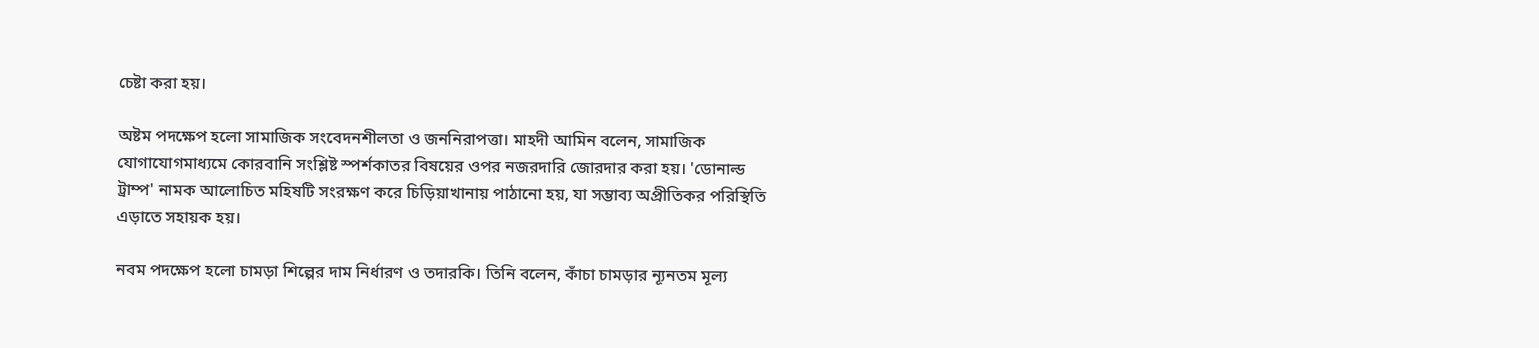চেষ্টা করা হয়।

অষ্টম পদক্ষেপ হলো সামাজিক সংবেদনশীলতা ও জননিরাপত্তা। মাহদী আমিন বলেন, সামাজিক যোগাযোগমাধ্যমে কোরবানি সংশ্লিষ্ট স্পর্শকাতর বিষয়ের ওপর নজরদারি জোরদার করা হয়। 'ডোনাল্ড ট্রাম্প' নামক আলোচিত মহিষটি সংরক্ষণ করে চিড়িয়াখানায় পাঠানো হয়, যা সম্ভাব্য অপ্রীতিকর পরিস্থিতি এড়াতে সহায়ক হয়।

নবম পদক্ষেপ হলো চামড়া শিল্পের দাম নির্ধারণ ও তদারকি। তিনি বলেন, কাঁচা চামড়ার ন্যূনতম মূল্য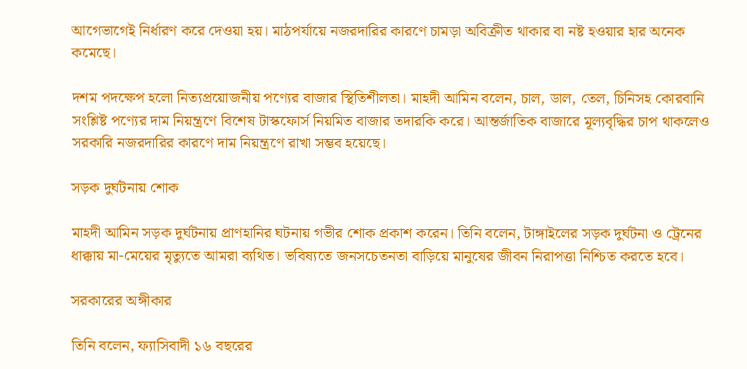আগেভাগেই নির্ধারণ করে দেওয়া হয়। মাঠপর্যায়ে নজরদারির কারণে চামড়া অবিক্রীত থাকার বা নষ্ট হওয়ার হার অনেক কমেছে।

দশম পদক্ষেপ হলো নিত্যপ্রয়োজনীয় পণ্যের বাজার স্থিতিশীলতা। মাহদী আমিন বলেন, চাল, ডাল, তেল, চিনিসহ কোরবানি সংশ্লিষ্ট পণ্যের দাম নিয়ন্ত্রণে বিশেষ টাস্কফোর্স নিয়মিত বাজার তদারকি করে। আন্তর্জাতিক বাজারে মূল্যবৃদ্ধির চাপ থাকলেও সরকারি নজরদারির কারণে দাম নিয়ন্ত্রণে রাখা সম্ভব হয়েছে।

সড়ক দুর্ঘটনায় শোক

মাহদী আমিন সড়ক দুর্ঘটনায় প্রাণহানির ঘটনায় গভীর শোক প্রকাশ করেন। তিনি বলেন, টাঙ্গাইলের সড়ক দুর্ঘটনা ও ট্রেনের ধাক্কায় মা-মেয়ের মৃত্যুতে আমরা ব্যথিত। ভবিষ্যতে জনসচেতনতা বাড়িয়ে মানুষের জীবন নিরাপত্তা নিশ্চিত করতে হবে।

সরকারের অঙ্গীকার

তিনি বলেন, ফ্যাসিবাদী ১৬ বছরের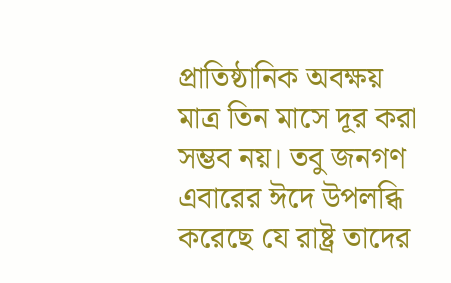প্রাতিষ্ঠানিক অবক্ষয় মাত্র তিন মাসে দূর করা সম্ভব নয়। তবু জনগণ এবারের ঈদে উপলব্ধি করেছে যে রাষ্ট্র তাদের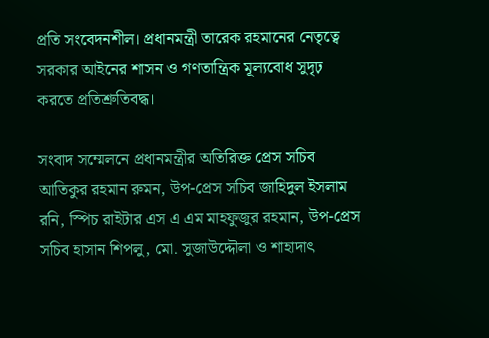প্রতি সংবেদনশীল। প্রধানমন্ত্রী তারেক রহমানের নেতৃত্বে সরকার আইনের শাসন ও গণতান্ত্রিক মূল্যবোধ সুদৃঢ় করতে প্রতিশ্রুতিবদ্ধ।

সংবাদ সম্মেলনে প্রধানমন্ত্রীর অতিরিক্ত প্রেস সচিব আতিকুর রহমান রুমন, উপ-প্রেস সচিব জাহিদুল ইসলাম রনি, স্পিচ রাইটার এস এ এম মাহফুজুর রহমান, উপ-প্রেস সচিব হাসান শিপলু, মো. সুজাউদ্দৌলা ও শাহাদাৎ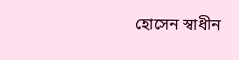হোসেন স্বাধীন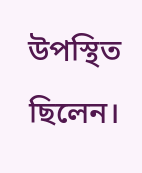উপস্থিত ছিলেন।